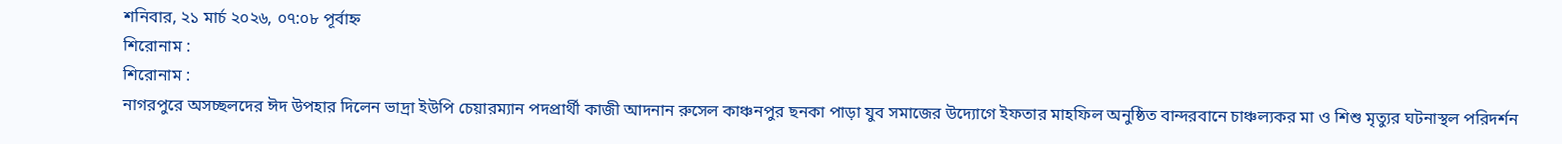শনিবার, ২১ মার্চ ২০২৬, ০৭:০৮ পূর্বাহ্ন
শিরোনাম :
শিরোনাম :
নাগরপুরে অসচ্ছলদের ঈদ উপহার দিলেন ভাদ্রা ইউপি চেয়ারম্যান পদপ্রার্থী কাজী আদনান রুসেল কাঞ্চনপুর ছনকা পাড়া যুব সমাজের উদ্যোগে ইফতার মাহফিল অনুষ্ঠিত বান্দরবানে চাঞ্চল্যকর মা ও শিশু মৃত্যুর ঘটনাস্থল পরিদর্শন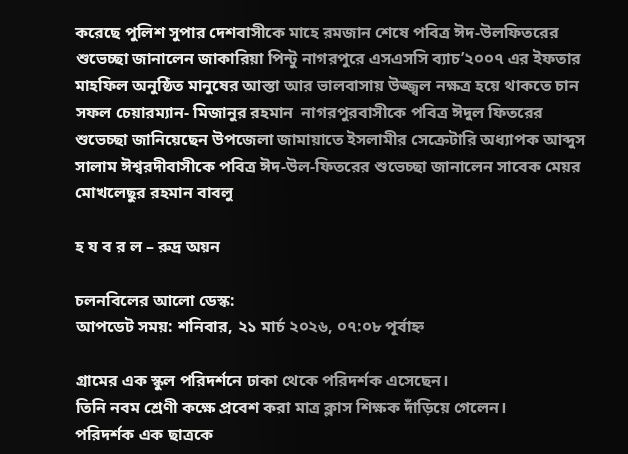করেছে পুলিশ সুপার দেশবাসীকে মাহে রমজান শেষে পবিত্র ঈদ-উলফিতরের শুভেচ্ছা জানালেন জাকারিয়া পিন্টু নাগরপুরে এসএসসি ব্যাচ’২০০৭ এর ইফতার মাহফিল অনুষ্ঠিত মানুষের আস্তা আর ভালবাসায় উজ্জ্বল নক্ষত্র হয়ে থাকতে চান সফল চেয়ারম্যান- মিজানুর রহমান  নাগরপুরবাসীকে পবিত্র ঈদুল ফিতরের শুভেচ্ছা জানিয়েছেন উপজেলা জামায়াতে ইসলামীর সেক্রেটারি অধ্যাপক আব্দুস সালাম ঈশ্বরদীবাসীকে পবিত্র ঈদ-উল-ফিতরের শুভেচ্ছা জানালেন সাবেক মেয়র মোখলেছুর রহমান বাবলু

হ য ব র ল – রুদ্র অয়ন

চলনবিলের আলো ডেস্ক:
আপডেট সময়: শনিবার, ২১ মার্চ ২০২৬, ০৭:০৮ পূর্বাহ্ন

গ্রামের এক স্কুল পরিদর্শনে ঢাকা থেকে পরিদর্শক এসেছেন।
তিনি নবম শ্রেণী কক্ষে প্রবেশ করা মাত্র ক্লাস শিক্ষক দাঁড়িয়ে গেলেন।
পরিদর্শক এক ছাত্রকে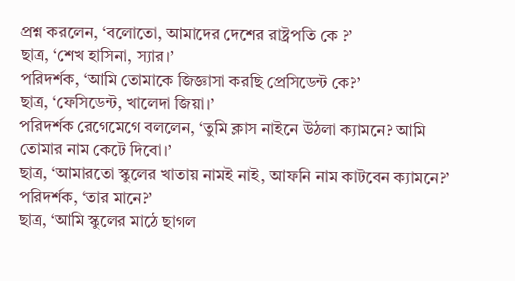প্রশ্ন করলেন, ‘বলোতো, আমাদের দেশের রাষ্ট্রপতি কে ?’
ছাত্র, ‘শেখ হাসিনা, স্যার।’
পরিদর্শক, ‘আমি তোমাকে জিজ্ঞাসা করছি প্রেসিডেন্ট কে?’
ছাত্র, ‘ফেসিডেন্ট, খালেদা জিয়া।’
পরিদর্শক রেগেমেগে বললেন, ‘তুমি ক্লাস নাইনে উঠলা ক্যামনে? আমি তোমার নাম কেটে দিবো।’
ছাত্র, ‘আমারতো স্কুলের খাতায় নামই নাই, আফনি নাম কাটবেন ক্যামনে?’
পরিদর্শক, ‘তার মানে?’
ছাত্র, ‘আমি স্কুলের মাঠে ছাগল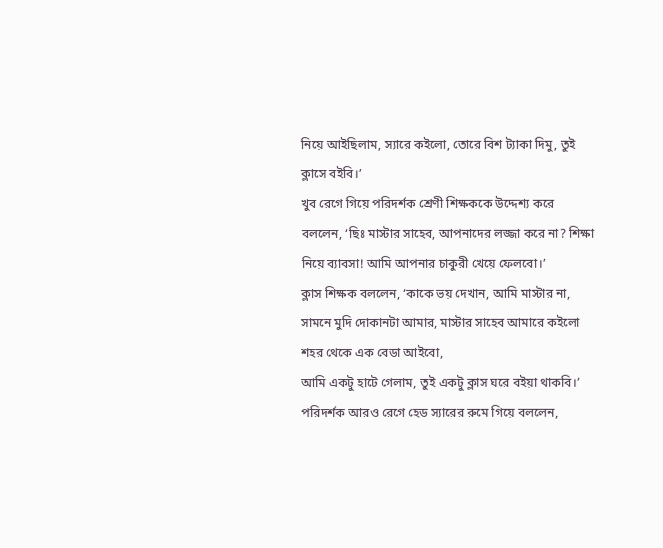নিয়ে আইছিলাম, স্যারে কইলো, তোরে বিশ ট্যাকা দিমু, তুই ক্লাসে বইবি।’
খুব রেগে গিয়ে পরিদর্শক শ্রেণী শিক্ষককে উদ্দেশ্য করে বললেন, ‘ছিঃ মাস্টার সাহেব, আপনাদের লজ্জা করে না? শিক্ষা নিয়ে ব্যাবসা! আমি আপনার চাকুরী খেয়ে ফেলবো।’
ক্লাস শিক্ষক বললেন, ‘কাকে ভয় দেখান, আমি মাস্টার না, সামনে মুদি দোকানটা আমার, মাস্টার সাহেব আমারে কইলো শহর থেকে এক বেডা আইবো,
আমি একটু হাটে গেলাম, তুই একটু ক্লাস ঘরে বইয়া থাকবি।’
পরিদর্শক আরও রেগে হেড স্যারের রুমে গিয়ে বললেন,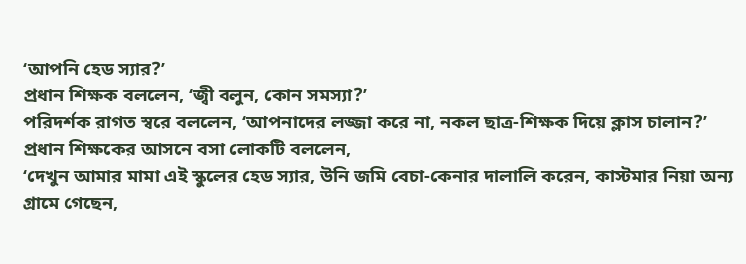‘আপনি হেড স্যার?’
প্রধান শিক্ষক বললেন, ‘জ্বী বলুন, কোন সমস্যা?’
পরিদর্শক রাগত স্বরে বললেন, ‘আপনাদের লজ্জা করে না, নকল ছাত্র-শিক্ষক দিয়ে ক্লাস চালান?’
প্রধান শিক্ষকের আসনে বসা লোকটি বললেন,
‘দেখুন আমার মামা এই স্কুলের হেড স্যার, উনি জমি বেচা-কেনার দালালি করেন, কাস্টমার নিয়া অন্য গ্রামে গেছেন,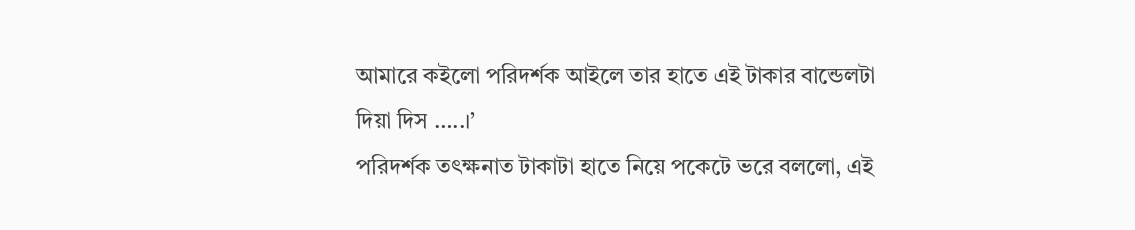আমারে কইলো পরিদর্শক আইলে তার হাতে এই টাকার বান্ডেলটা দিয়া দিস …..।’
পরিদর্শক তৎক্ষনাত টাকাটা হাতে নিয়ে পকেটে ভরে বললো, এই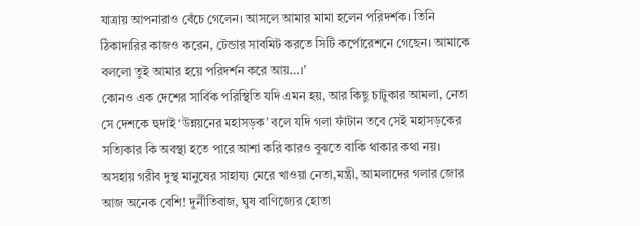যাত্রায় আপনারাও বেঁচে গেলেন। আসলে আমার মামা হলেন পরিদর্শক। তিনি ঠিকাদারির কাজও করেন, টেন্ডার সাবমিট করতে সিটি কর্পোরেশনে গেছেন। আমাকে বললো তুই আমার হয়ে পরিদর্শন করে আয়…।’
কোনও এক দেশের সার্বিক পরিস্থিতি যদি এমন হয়, আর কিছু চাটুকার আমলা, নেতা সে দেশকে হুদাই ‘উন্নয়নের মহাসড়ক’ বলে যদি গলা ফাঁটান তবে সেই মহাসড়কের সত্যিকার কি অবস্থা হতে পারে আশা করি কারও বুঝতে বাকি থাকার কথা নয়। অসহায় গরীব দুস্থ মানুষের সাহায্য মেরে খাওয়া নেতা,মন্ত্রী, আমলাদের গলার জোর আজ অনেক বেশি! দুর্নীতিবাজ, ঘুষ বাণিজ্যের হোতা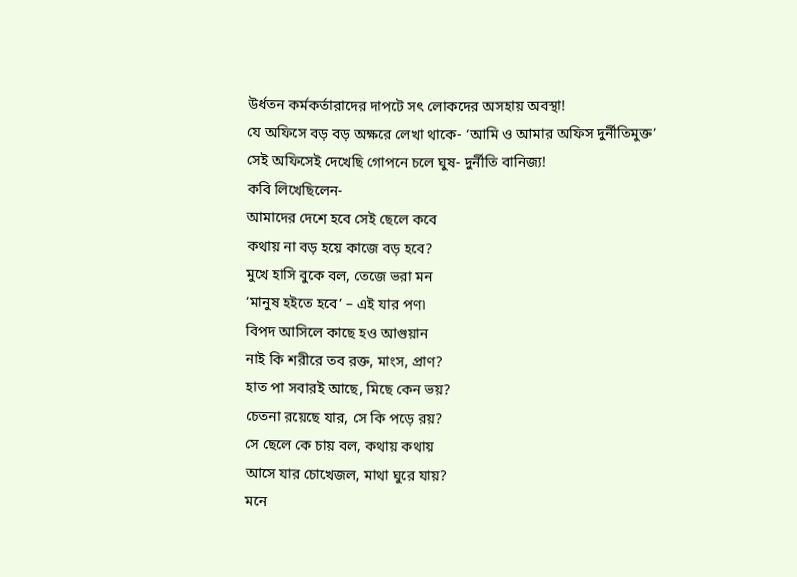উর্ধতন কর্মকর্তারাদের দাপটে সৎ লোকদের অসহায় অবস্থা!
যে অফিসে বড় বড় অক্ষরে লেখা থাকে- ‘আমি ও আমার অফিস দুর্নীতিমুক্ত’
সেই অফিসেই দেখেছি গোপনে চলে ঘুষ- দুর্নীতি বানিজ্য!
কবি লিখেছিলেন-
আমাদের দেশে হবে সেই ছেলে কবে
কথায় না বড় হয়ে কাজে বড় হবে?
মুখে হাসি বুকে বল, তেজে ভরা মন
‘মানুষ হইতে হবে’ – এই যার পণ৷
বিপদ আসিলে কাছে হও আগুয়ান
নাই কি শরীরে তব রক্ত, মাংস, প্রাণ?
হাত পা সবারই আছে, মিছে কেন ভয়?
চেতনা রয়েছে যার, সে কি পড়ে রয়?
সে ছেলে কে চায় বল, কথায় কথায়
আসে যার চোখেজল, মাথা ঘুরে যায়?
মনে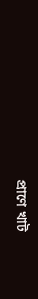প্রাণে খাট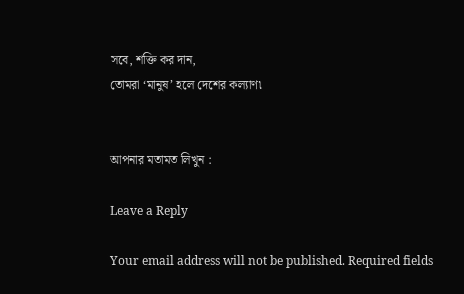সবে, শক্তি কর দান,
তোমরা ‘মানুষ’ হলে দেশের কল্যাণ৷


আপনার মতামত লিখুন :

Leave a Reply

Your email address will not be published. Required fields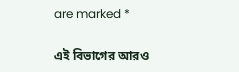are marked *

এই বিভাগের আরও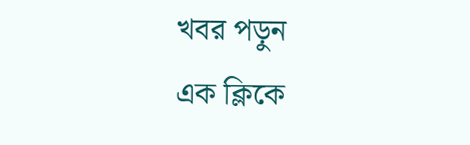খবর পড়ুন
এক ক্লিকে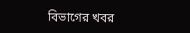বিভাগের খবর